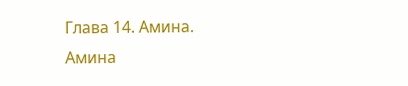Глава 14. Амина.
Амина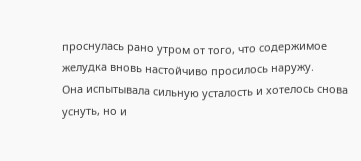проснулась рано утром от того, что содержимое желудка вновь настойчиво просилось наружу.
Она испытывала сильную усталость и хотелось снова уснуть, но и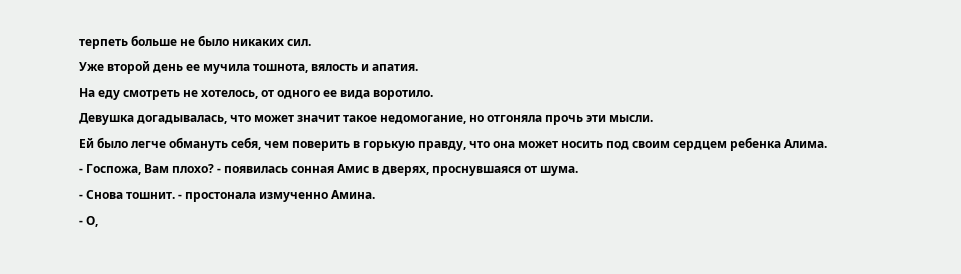терпеть больше не было никаких сил.
Уже второй день ее мучила тошнота, вялость и апатия.
На еду смотреть не хотелось, от одного ее вида воротило.
Девушка догадывалась, что может значит такое недомогание, но отгоняла прочь эти мысли.
Ей было легче обмануть себя, чем поверить в горькую правду, что она может носить под своим сердцем ребенка Алима.
- Госпожа, Вам плохо? - появилась сонная Амис в дверях, проснувшаяся от шума.
- Снова тошнит. - простонала измученно Амина.
- О,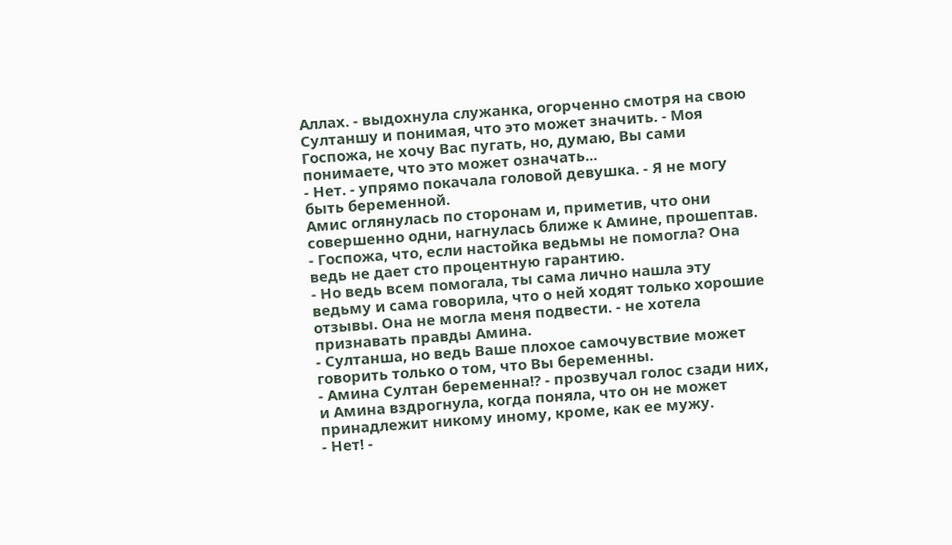Аллах. - выдохнула служанка, огорченно смотря на свою Султаншу и понимая, что это может значить. - Моя Госпожа, не хочу Вас пугать, но, думаю, Вы сами понимаете, что это может означать...
- Нет. - упрямо покачала головой девушка. - Я не могу быть беременной.
Амис оглянулась по сторонам и, приметив, что они совершенно одни, нагнулась ближе к Амине, прошептав.
- Госпожа, что, если настойка ведьмы не помогла? Она ведь не дает сто процентную гарантию.
- Но ведь всем помогала, ты сама лично нашла эту ведьму и сама говорила, что о ней ходят только хорошие отзывы. Она не могла меня подвести. - не хотела признавать правды Амина.
- Султанша, но ведь Ваше плохое самочувствие может говорить только о том, что Вы беременны.
- Амина Султан беременна!? - прозвучал голос сзади них, и Амина вздрогнула, когда поняла, что он не может принадлежит никому иному, кроме, как ее мужу.
- Нет! -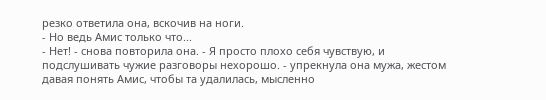резко ответила она, вскочив на ноги.
- Но ведь Амис только что...
- Нет! - снова повторила она. - Я просто плохо себя чувствую, и подслушивать чужие разговоры нехорошо. - упрекнула она мужа, жестом давая понять Амис, чтобы та удалилась, мысленно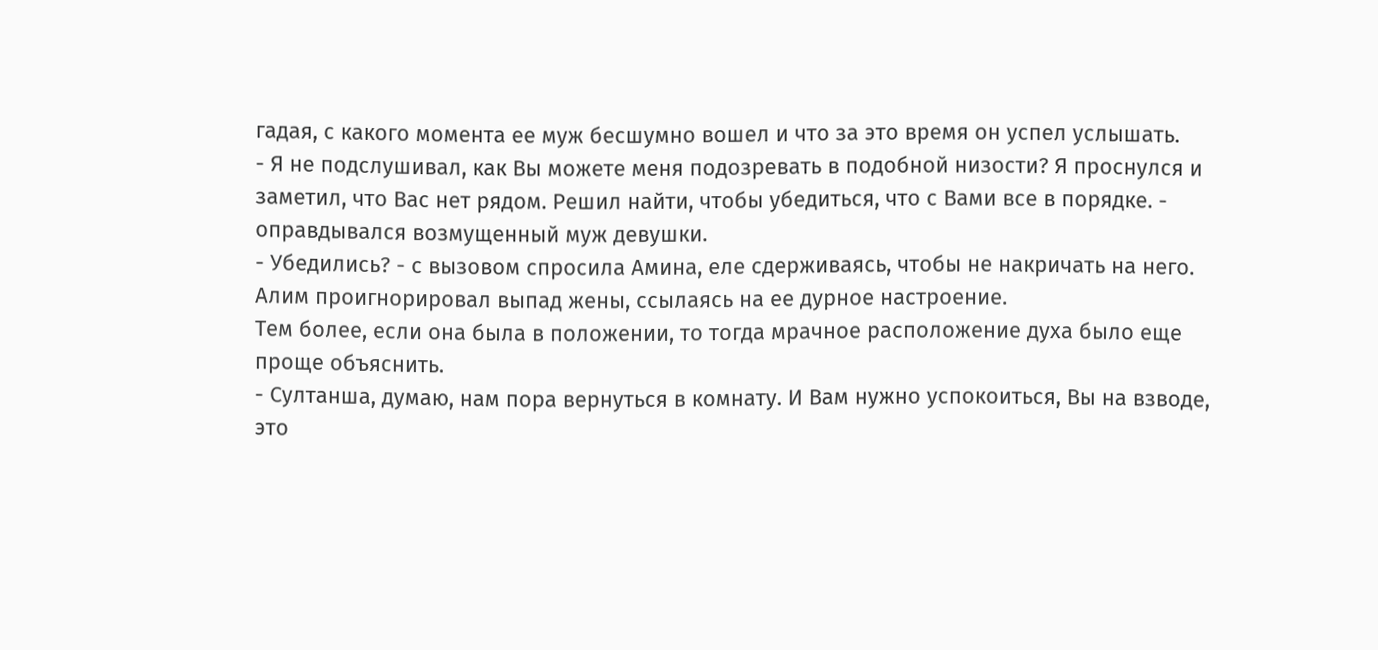гадая, с какого момента ее муж бесшумно вошел и что за это время он успел услышать.
- Я не подслушивал, как Вы можете меня подозревать в подобной низости? Я проснулся и заметил, что Вас нет рядом. Решил найти, чтобы убедиться, что с Вами все в порядке. - оправдывался возмущенный муж девушки.
- Убедились? - с вызовом спросила Амина, еле сдерживаясь, чтобы не накричать на него.
Алим проигнорировал выпад жены, ссылаясь на ее дурное настроение.
Тем более, если она была в положении, то тогда мрачное расположение духа было еще проще объяснить.
- Султанша, думаю, нам пора вернуться в комнату. И Вам нужно успокоиться, Вы на взводе, это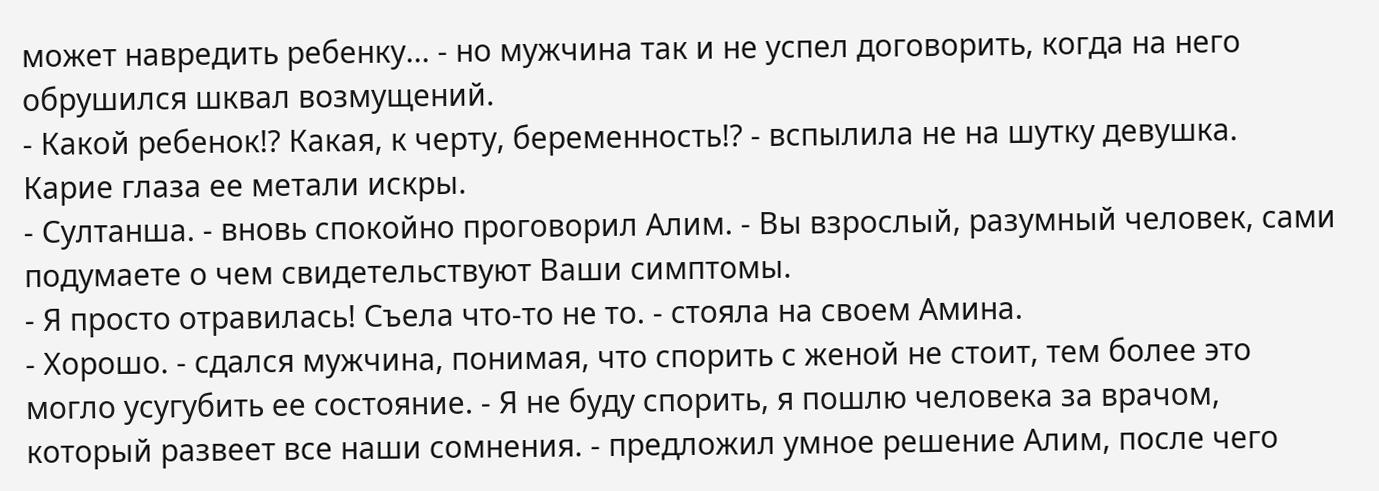может навредить ребенку... - но мужчина так и не успел договорить, когда на него обрушился шквал возмущений.
- Какой ребенок!? Какая, к черту, беременность!? - вспылила не на шутку девушка.
Карие глаза ее метали искры.
- Султанша. - вновь спокойно проговорил Алим. - Вы взрослый, разумный человек, сами подумаете о чем свидетельствуют Ваши симптомы.
- Я просто отравилась! Съела что-то не то. - стояла на своем Амина.
- Хорошо. - сдался мужчина, понимая, что спорить с женой не стоит, тем более это могло усугубить ее состояние. - Я не буду спорить, я пошлю человека за врачом, который развеет все наши сомнения. - предложил умное решение Алим, после чего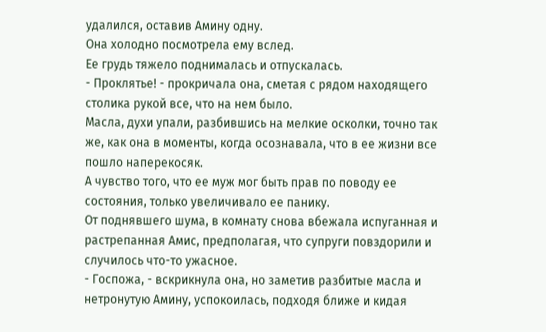удалился, оставив Амину одну.
Она холодно посмотрела ему вслед.
Ее грудь тяжело поднималась и отпускалась.
- Проклятье! - прокричала она, сметая с рядом находящего столика рукой все, что на нем было.
Масла, духи упали, разбившись на мелкие осколки, точно так же, как она в моменты, когда осознавала, что в ее жизни все пошло наперекосяк.
А чувство того, что ее муж мог быть прав по поводу ее состояния, только увеличивало ее панику.
От поднявшего шума, в комнату снова вбежала испуганная и растрепанная Амис, предполагая, что супруги повздорили и случилось что-то ужасное.
- Госпожа, - вскрикнула она, но заметив разбитые масла и нетронутую Амину, успокоилась, подходя ближе и кидая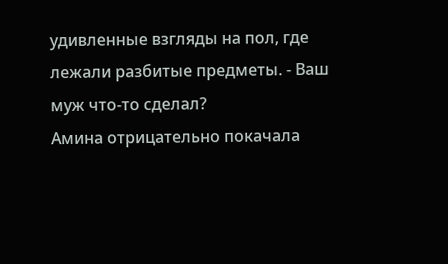удивленные взгляды на пол, где лежали разбитые предметы. - Ваш муж что-то сделал?
Амина отрицательно покачала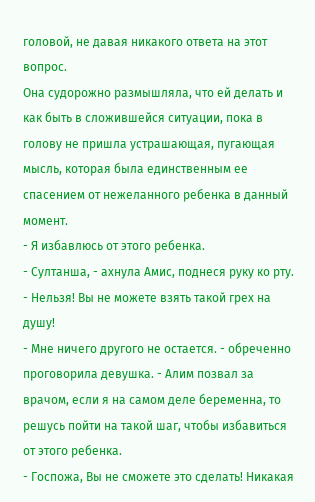головой, не давая никакого ответа на этот вопрос.
Она судорожно размышляла, что ей делать и как быть в сложившейся ситуации, пока в голову не пришла устрашающая, пугающая мысль, которая была единственным ее спасением от нежеланного ребенка в данный момент.
- Я избавлюсь от этого ребенка.
- Султанша, - ахнула Амис, поднеся руку ко рту. - Нельзя! Вы не можете взять такой грех на душу!
- Мне ничего другого не остается. - обреченно проговорила девушка. - Алим позвал за врачом, если я на самом деле беременна, то решусь пойти на такой шаг, чтобы избавиться от этого ребенка.
- Госпожа, Вы не сможете это сделать! Никакая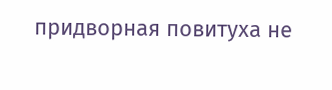придворная повитуха не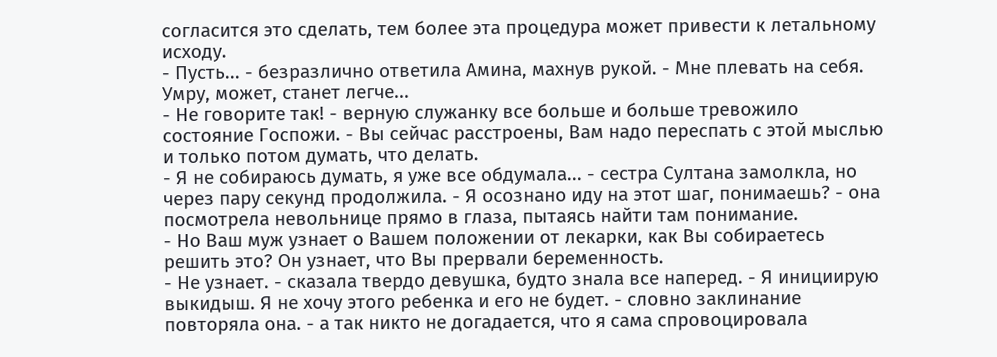согласится это сделать, тем более эта процедура может привести к летальному исходу.
- Пусть... - безразлично ответила Амина, махнув рукой. - Мне плевать на себя. Умру, может, станет легче...
- Не говорите так! - верную служанку все больше и больше тревожило состояние Госпожи. - Вы сейчас расстроены, Вам надо переспать с этой мыслью и только потом думать, что делать.
- Я не собираюсь думать, я уже все обдумала... - сестра Султана замолкла, но через пару секунд продолжила. - Я осознано иду на этот шаг, понимаешь? - она посмотрела невольнице прямо в глаза, пытаясь найти там понимание.
- Но Ваш муж узнает о Вашем положении от лекарки, как Вы собираетесь решить это? Он узнает, что Вы прервали беременность.
- Не узнает. - сказала твердо девушка, будто знала все наперед. - Я инициирую выкидыш. Я не хочу этого ребенка и его не будет. - словно заклинание повторяла она. - а так никто не догадается, что я сама спровоцировала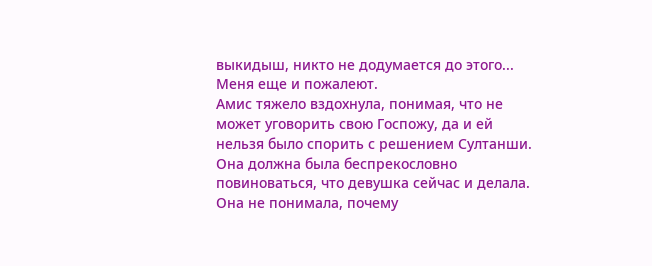выкидыш, никто не додумается до этого... Меня еще и пожалеют.
Амис тяжело вздохнула, понимая, что не может уговорить свою Госпожу, да и ей нельзя было спорить с решением Султанши.
Она должна была беспрекословно повиноваться, что девушка сейчас и делала.
Она не понимала, почему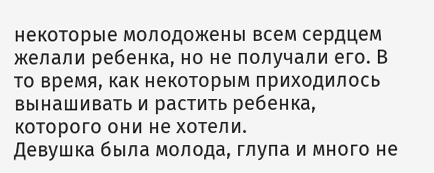некоторые молодожены всем сердцем желали ребенка, но не получали его. В то время, как некоторым приходилось вынашивать и растить ребенка, которого они не хотели.
Девушка была молода, глупа и много не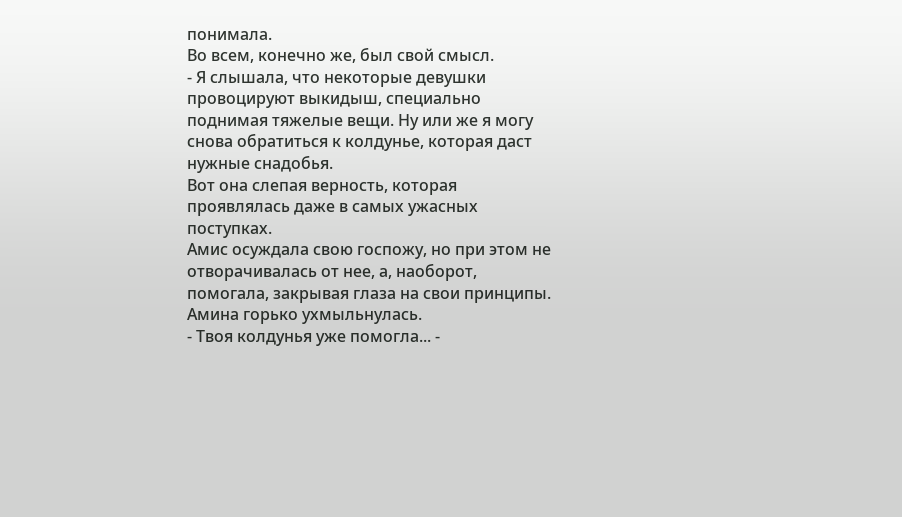понимала.
Во всем, конечно же, был свой смысл.
- Я слышала, что некоторые девушки провоцируют выкидыш, специально поднимая тяжелые вещи. Ну или же я могу снова обратиться к колдунье, которая даст нужные снадобья.
Вот она слепая верность, которая проявлялась даже в самых ужасных поступках.
Амис осуждала свою госпожу, но при этом не отворачивалась от нее, а, наоборот, помогала, закрывая глаза на свои принципы.
Амина горько ухмыльнулась.
- Твоя колдунья уже помогла... -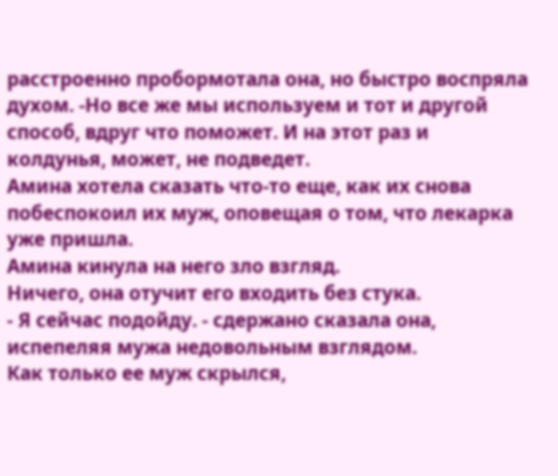расстроенно пробормотала она, но быстро воспряла духом. -Но все же мы используем и тот и другой способ, вдруг что поможет. И на этот раз и колдунья, может, не подведет.
Амина хотела сказать что-то еще, как их снова побеспокоил их муж, оповещая о том, что лекарка уже пришла.
Амина кинула на него зло взгляд.
Ничего, она отучит его входить без стука.
- Я сейчас подойду. - сдержано сказала она, испепеляя мужа недовольным взглядом.
Как только ее муж скрылся,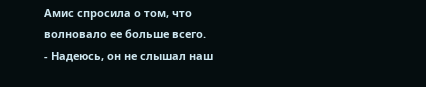Амис спросила о том, что волновало ее больше всего.
- Надеюсь, он не слышал наш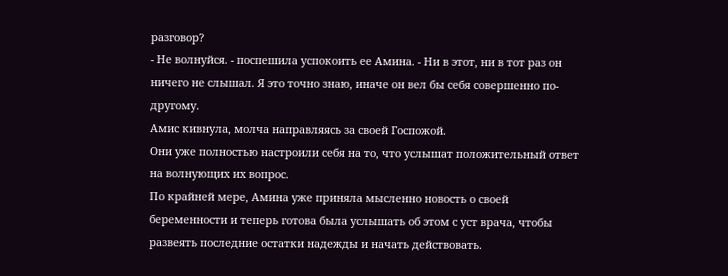разговор?
- Не волнуйся. - поспешила успокоить ее Амина. - Ни в этот, ни в тот раз он ничего не слышал. Я это точно знаю, иначе он вел бы себя совершенно по-другому.
Амис кивнула, молча направляясь за своей Госпожой.
Они уже полностью настроили себя на то, что услышат положительный ответ на волнующих их вопрос.
По крайней мере, Амина уже приняла мысленно новость о своей беременности и теперь готова была услышать об этом с уст врача, чтобы развеять последние остатки надежды и начать действовать.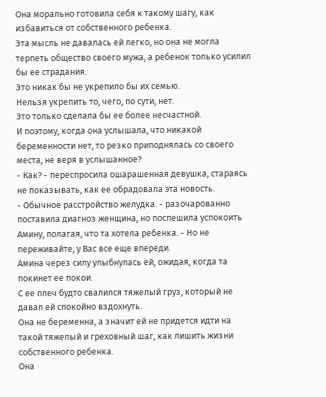Она морально готовила себя к такому шагу, как избавиться от собственного ребенка.
Эта мысль не давалась ей легко, но она не могла терпеть общество своего мужа, а ребенок только усилил бы ее страдания.
Это никак бы не укрепило бы их семью.
Нельзя укрепить то, чего, по сути, нет.
Это только сделала бы ее более несчастной.
И поэтому, когда она услышала, что никакой беременности нет, то резко приподнялась со своего места, не веря в услышанное?
- Как? - переспросила ошарашенная девушка, стараясь не показывать, как ее обрадовала эта новость.
- Обычное расстройство желудка. - разочарованно поставила диагноз женщина, но поспешила успокоить Амину, полагая, что та хотела ребенка. - Но не переживайте, у Вас все еще впереди.
Амина через силу улыбнулась ей, ожидая, когда та покинет ее покои.
С ее плеч будто свалился тяжелый груз, который не давал ей спокойно вздохнуть.
Она не беременна, а значит ей не придется идти на такой тяжелый и греховный шаг, как лишить жизни собственного ребенка.
Она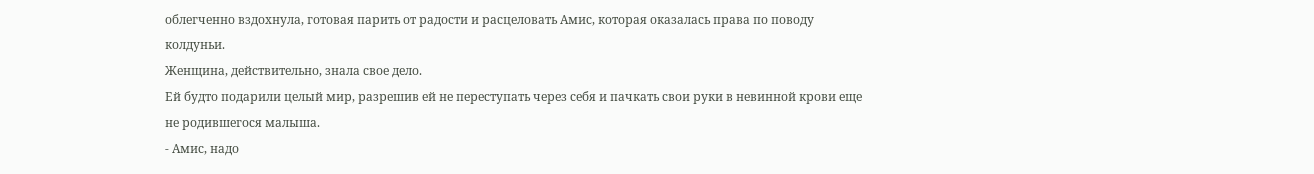облегченно вздохнула, готовая парить от радости и расцеловать Амис, которая оказалась права по поводу колдуньи.
Женщина, действительно, знала свое дело.
Ей будто подарили целый мир, разрешив ей не переступать через себя и пачкать свои руки в невинной крови еще не родившегося малыша.
- Амис, надо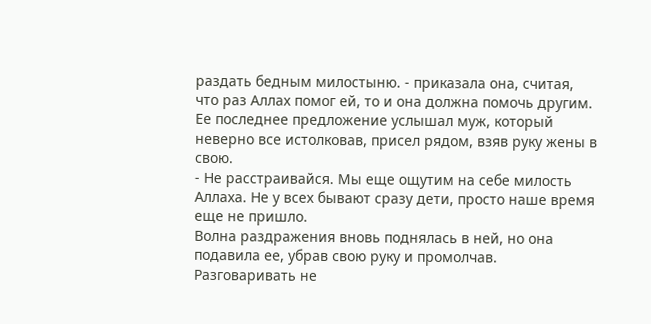раздать бедным милостыню. - приказала она, считая, что раз Аллах помог ей, то и она должна помочь другим.
Ее последнее предложение услышал муж, который неверно все истолковав, присел рядом, взяв руку жены в свою.
- Не расстраивайся. Мы еще ощутим на себе милость Аллаха. Не у всех бывают сразу дети, просто наше время еще не пришло.
Волна раздражения вновь поднялась в ней, но она подавила ее, убрав свою руку и промолчав.
Разговаривать не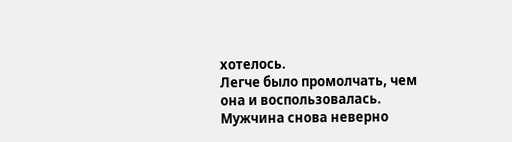хотелось.
Легче было промолчать, чем она и воспользовалась.
Мужчина снова неверно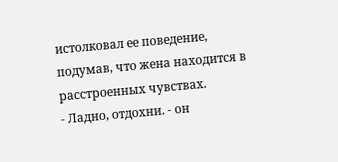истолковал ее поведение, подумав, что жена находится в расстроенных чувствах.
- Ладно, отдохни. - он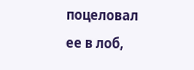поцеловал ее в лоб,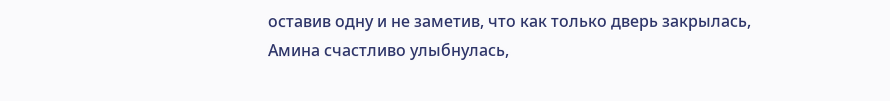оставив одну и не заметив, что как только дверь закрылась, Амина счастливо улыбнулась,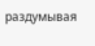раздумывая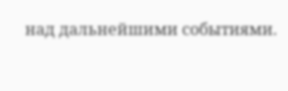над дальнейшими событиями.